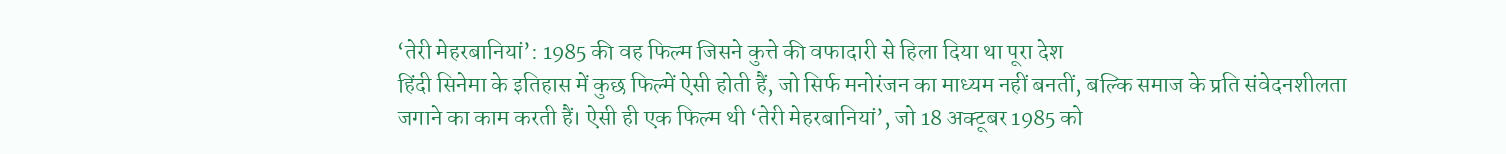‘तेरी मेहरबानियां’: 1985 की वह फिल्म जिसने कुत्ते की वफादारी से हिला दिया था पूरा देश
हिंदी सिनेमा के इतिहास में कुछ फिल्में ऐसी होती हैं, जो सिर्फ मनोरंजन का माध्यम नहीं बनतीं, बल्कि समाज के प्रति संवेदनशीलता जगाने का काम करती हैं। ऐसी ही एक फिल्म थी ‘तेरी मेहरबानियां’, जो 18 अक्टूबर 1985 को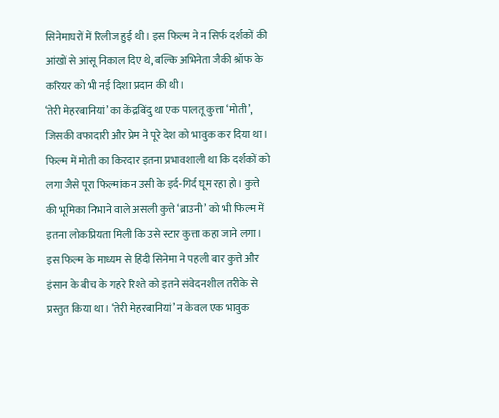सिनेमाघरों में रिलीज हुई थी। इस फिल्म ने न सिर्फ दर्शकों की आंखों से आंसू निकाल दिए थे, बल्कि अभिनेता जैकी श्रॉफ के करियर को भी नई दिशा प्रदान की थी।
‘तेरी मेहरबानियां’ का केंद्रबिंदु था एक पालतू कुत्ता ‘मोती’, जिसकी वफादारी और प्रेम ने पूरे देश को भावुक कर दिया था। फिल्म में मोती का किरदार इतना प्रभावशाली था कि दर्शकों को लगा जैसे पूरा फिल्मांकन उसी के इर्द-गिर्द घूम रहा हो। कुत्ते की भूमिका निभाने वाले असली कुत्ते ‘ब्राउनी’ को भी फिल्म में इतना लोकप्रियता मिली कि उसे स्टार कुत्ता कहा जाने लगा।
इस फिल्म के माध्यम से हिंदी सिनेमा ने पहली बार कुत्ते और इंसान के बीच के गहरे रिश्ते को इतने संवेदनशील तरीके से प्रस्तुत किया था। ‘तेरी मेहरबानियां’ न केवल एक भावुक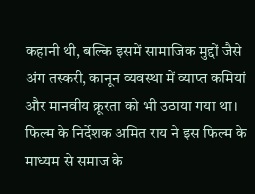कहानी थी, बल्कि इसमें सामाजिक मुद्दों जैसे अंग तस्करी, कानून व्यवस्था में व्याप्त कमियां और मानवीय क्रूरता को भी उठाया गया था। फिल्म के निर्देशक अमित राय ने इस फिल्म के माध्यम से समाज के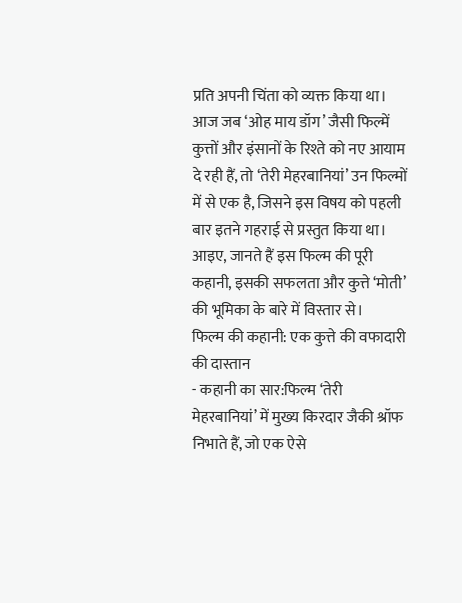प्रति अपनी चिंता को व्यक्त किया था।
आज जब ‘ओह माय डॉग’ जैसी फिल्में कुत्तों और इंसानों के रिश्ते को नए आयाम दे रही हैं, तो ‘तेरी मेहरबानियां’ उन फिल्मों में से एक है, जिसने इस विषय को पहली बार इतने गहराई से प्रस्तुत किया था। आइए, जानते हैं इस फिल्म की पूरी कहानी, इसकी सफलता और कुत्ते ‘मोती’ की भूमिका के बारे में विस्तार से।
फिल्म की कहानी: एक कुत्ते की वफादारी की दास्तान
- कहानी का सार:फिल्म ‘तेरी मेहरबानियां’ में मुख्य किरदार जैकी श्रॉफ निभाते हैं, जो एक ऐसे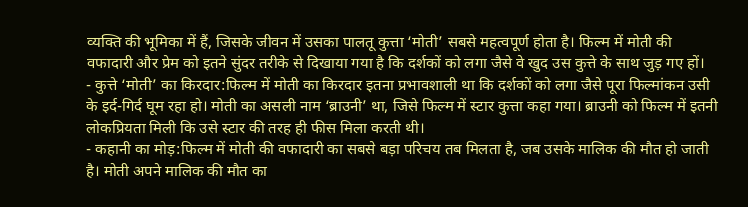व्यक्ति की भूमिका में हैं, जिसके जीवन में उसका पालतू कुत्ता ‘मोती’ सबसे महत्वपूर्ण होता है। फिल्म में मोती की वफादारी और प्रेम को इतने सुंदर तरीके से दिखाया गया है कि दर्शकों को लगा जैसे वे खुद उस कुत्ते के साथ जुड़ गए हों।
- कुत्ते ‘मोती’ का किरदार:फिल्म में मोती का किरदार इतना प्रभावशाली था कि दर्शकों को लगा जैसे पूरा फिल्मांकन उसी के इर्द-गिर्द घूम रहा हो। मोती का असली नाम ‘ब्राउनी’ था, जिसे फिल्म में स्टार कुत्ता कहा गया। ब्राउनी को फिल्म में इतनी लोकप्रियता मिली कि उसे स्टार की तरह ही फीस मिला करती थी।
- कहानी का मोड़:फिल्म में मोती की वफादारी का सबसे बड़ा परिचय तब मिलता है, जब उसके मालिक की मौत हो जाती है। मोती अपने मालिक की मौत का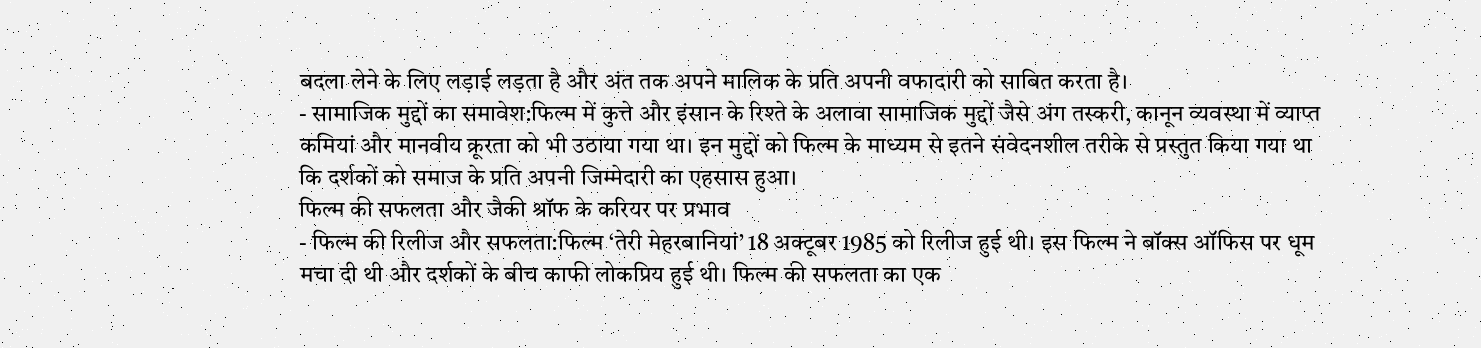बदला लेने के लिए लड़ाई लड़ता है और अंत तक अपने मालिक के प्रति अपनी वफादारी को साबित करता है।
- सामाजिक मुद्दों का समावेश:फिल्म में कुत्ते और इंसान के रिश्ते के अलावा सामाजिक मुद्दों जैसे अंग तस्करी, कानून व्यवस्था में व्याप्त कमियां और मानवीय क्रूरता को भी उठाया गया था। इन मुद्दों को फिल्म के माध्यम से इतने संवेदनशील तरीके से प्रस्तुत किया गया था कि दर्शकों को समाज के प्रति अपनी जिम्मेदारी का एहसास हुआ।
फिल्म की सफलता और जैकी श्रॉफ के करियर पर प्रभाव
- फिल्म की रिलीज और सफलता:फिल्म ‘तेरी मेहरबानियां’ 18 अक्टूबर 1985 को रिलीज हुई थी। इस फिल्म ने बॉक्स ऑफिस पर धूम मचा दी थी और दर्शकों के बीच काफी लोकप्रिय हुई थी। फिल्म की सफलता का एक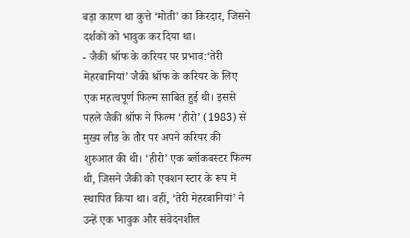बड़ा कारण था कुत्ते ‘मोती’ का किरदार, जिसने दर्शकों को भावुक कर दिया था।
- जैकी श्रॉफ के करियर पर प्रभाव:‘तेरी मेहरबानियां’ जैकी श्रॉफ के करियर के लिए एक महत्वपूर्ण फिल्म साबित हुई थी। इससे पहले जैकी श्रॉफ ने फिल्म ‘हीरो’ (1983) से मुख्य लीड के तौर पर अपने करियर की शुरुआत की थी। ‘हीरो’ एक ब्लॉकबस्टर फिल्म थी, जिसने जैकी को एक्शन स्टार के रूप में स्थापित किया था। वहीं, ‘तेरी मेहरबानियां’ ने उन्हें एक भावुक और संवेदनशील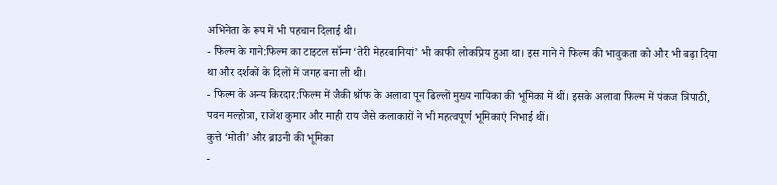अभिनेता के रूप में भी पहचान दिलाई थी।
- फिल्म के गाने:फिल्म का टाइटल सॉन्ग ‘तेरी मेहरबानियां’ भी काफी लोकप्रिय हुआ था। इस गाने ने फिल्म की भावुकता को और भी बढ़ा दिया था और दर्शकों के दिलों में जगह बना ली थी।
- फिल्म के अन्य किरदार:फिल्म में जैकी श्रॉफ के अलावा पून ढिल्लों मुख्य नायिका की भूमिका में थीं। इसके अलावा फिल्म में पंकज त्रिपाठी, पवन मल्होत्रा, राजेश कुमार और माही राय जैसे कलाकारों ने भी महत्वपूर्ण भूमिकाएं निभाई थीं।
कुत्ते ‘मोती’ और ब्राउनी की भूमिका
-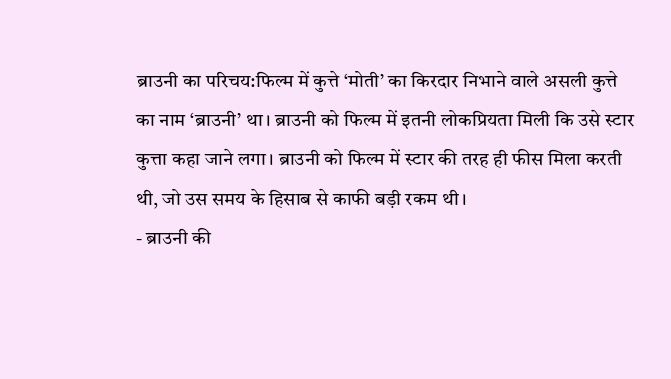ब्राउनी का परिचय:फिल्म में कुत्ते ‘मोती’ का किरदार निभाने वाले असली कुत्ते का नाम ‘ब्राउनी’ था। ब्राउनी को फिल्म में इतनी लोकप्रियता मिली कि उसे स्टार कुत्ता कहा जाने लगा। ब्राउनी को फिल्म में स्टार की तरह ही फीस मिला करती थी, जो उस समय के हिसाब से काफी बड़ी रकम थी।
- ब्राउनी की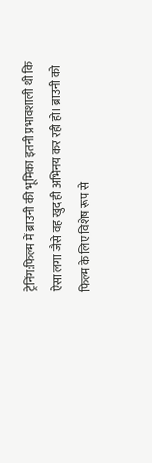ट्रेनिंग:फिल्म में ब्राउनी की भूमिका इतनी प्रभावशाली थी कि ऐसा लगा जैसे वह खुद ही अभिनय कर रही हो। ब्राउनी को फिल्म के लिए विशेष रूप से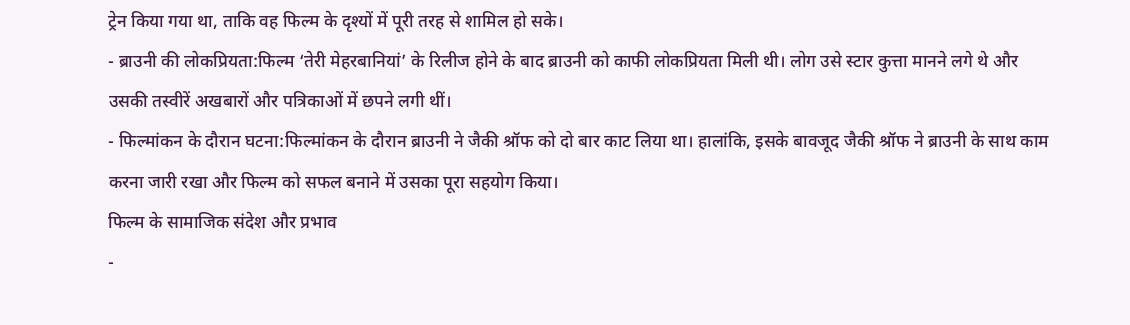ट्रेन किया गया था, ताकि वह फिल्म के दृश्यों में पूरी तरह से शामिल हो सके।
- ब्राउनी की लोकप्रियता:फिल्म ‘तेरी मेहरबानियां’ के रिलीज होने के बाद ब्राउनी को काफी लोकप्रियता मिली थी। लोग उसे स्टार कुत्ता मानने लगे थे और उसकी तस्वीरें अखबारों और पत्रिकाओं में छपने लगी थीं।
- फिल्मांकन के दौरान घटना:फिल्मांकन के दौरान ब्राउनी ने जैकी श्रॉफ को दो बार काट लिया था। हालांकि, इसके बावजूद जैकी श्रॉफ ने ब्राउनी के साथ काम करना जारी रखा और फिल्म को सफल बनाने में उसका पूरा सहयोग किया।
फिल्म के सामाजिक संदेश और प्रभाव
-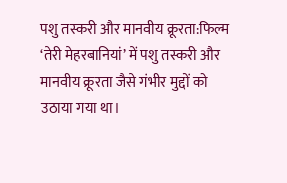पशु तस्करी और मानवीय क्रूरता:फिल्म ‘तेरी मेहरबानियां’ में पशु तस्करी और मानवीय क्रूरता जैसे गंभीर मुद्दों को उठाया गया था।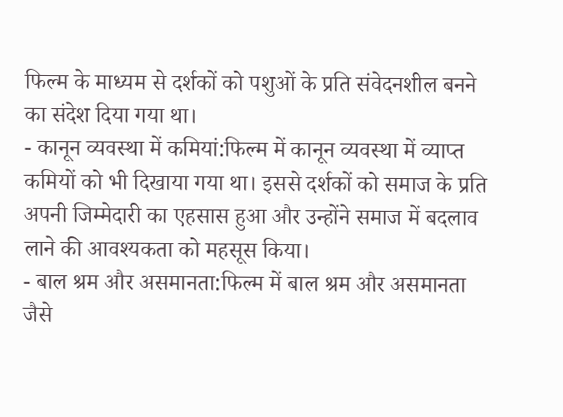फिल्म के माध्यम से दर्शकों को पशुओं के प्रति संवेदनशील बनने का संदेश दिया गया था।
- कानून व्यवस्था में कमियां:फिल्म में कानून व्यवस्था में व्याप्त कमियों को भी दिखाया गया था। इससे दर्शकों को समाज के प्रति अपनी जिम्मेदारी का एहसास हुआ और उन्होंने समाज में बदलाव लाने की आवश्यकता को महसूस किया।
- बाल श्रम और असमानता:फिल्म में बाल श्रम और असमानता जैसे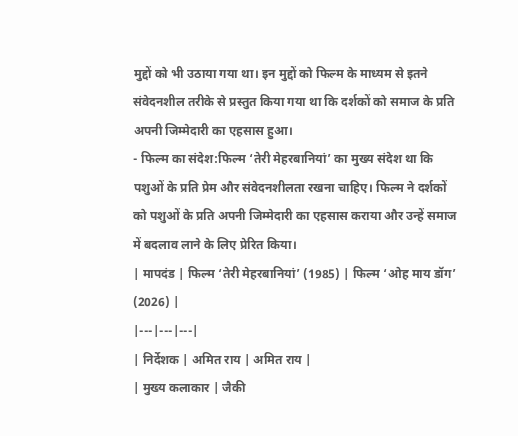मुद्दों को भी उठाया गया था। इन मुद्दों को फिल्म के माध्यम से इतने संवेदनशील तरीके से प्रस्तुत किया गया था कि दर्शकों को समाज के प्रति अपनी जिम्मेदारी का एहसास हुआ।
- फिल्म का संदेश:फिल्म ‘तेरी मेहरबानियां’ का मुख्य संदेश था कि पशुओं के प्रति प्रेम और संवेदनशीलता रखना चाहिए। फिल्म ने दर्शकों को पशुओं के प्रति अपनी जिम्मेदारी का एहसास कराया और उन्हें समाज में बदलाव लाने के लिए प्रेरित किया।
| मापदंड | फिल्म ‘तेरी मेहरबानियां’ (1985) | फिल्म ‘ओह माय डॉग’ (2026) |
|---|---|---|
| निर्देशक | अमित राय | अमित राय |
| मुख्य कलाकार | जैकी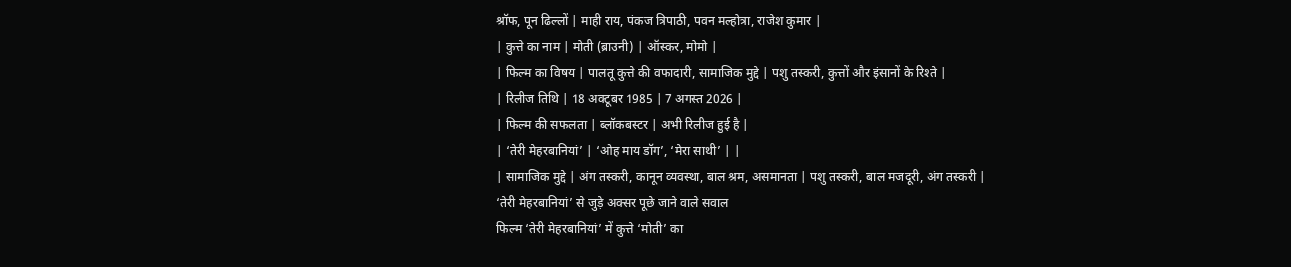श्रॉफ, पून ढिल्लों | माही राय, पंकज त्रिपाठी, पवन मल्होत्रा, राजेश कुमार |
| कुत्ते का नाम | मोती (ब्राउनी) | ऑस्कर, मोमो |
| फिल्म का विषय | पालतू कुत्ते की वफादारी, सामाजिक मुद्दे | पशु तस्करी, कुत्तों और इंसानों के रिश्ते |
| रिलीज तिथि | 18 अक्टूबर 1985 | 7 अगस्त 2026 |
| फिल्म की सफलता | ब्लॉकबस्टर | अभी रिलीज हुई है |
| ‘तेरी मेहरबानियां’ | ‘ओह माय डॉग’, ‘मेरा साथी’ | |
| सामाजिक मुद्दे | अंग तस्करी, कानून व्यवस्था, बाल श्रम, असमानता | पशु तस्करी, बाल मजदूरी, अंग तस्करी |
‘तेरी मेहरबानियां’ से जुड़े अक्सर पूछे जाने वाले सवाल
फिल्म ‘तेरी मेहरबानियां’ में कुत्ते ‘मोती’ का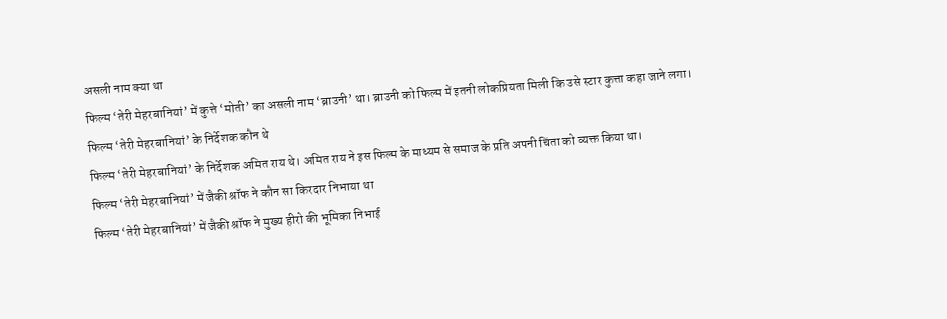असली नाम क्या था
फिल्म ‘तेरी मेहरबानियां’ में कुत्ते ‘मोती’ का असली नाम ‘ब्राउनी’ था। ब्राउनी को फिल्म में इतनी लोकप्रियता मिली कि उसे स्टार कुत्ता कहा जाने लगा।
फिल्म ‘तेरी मेहरबानियां’ के निर्देशक कौन थे
फिल्म ‘तेरी मेहरबानियां’ के निर्देशक अमित राय थे। अमित राय ने इस फिल्म के माध्यम से समाज के प्रति अपनी चिंता को व्यक्त किया था।
फिल्म ‘तेरी मेहरबानियां’ में जैकी श्रॉफ ने कौन सा किरदार निभाया था
फिल्म ‘तेरी मेहरबानियां’ में जैकी श्रॉफ ने मुख्य हीरो की भूमिका निभाई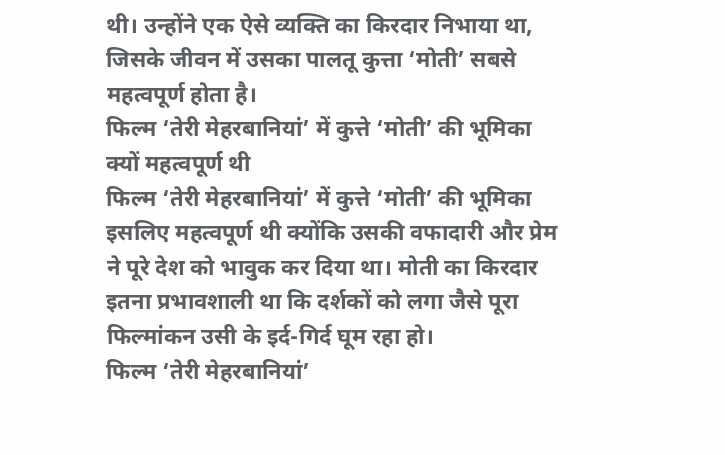थी। उन्होंने एक ऐसे व्यक्ति का किरदार निभाया था, जिसके जीवन में उसका पालतू कुत्ता ‘मोती’ सबसे महत्वपूर्ण होता है।
फिल्म ‘तेरी मेहरबानियां’ में कुत्ते ‘मोती’ की भूमिका क्यों महत्वपूर्ण थी
फिल्म ‘तेरी मेहरबानियां’ में कुत्ते ‘मोती’ की भूमिका इसलिए महत्वपूर्ण थी क्योंकि उसकी वफादारी और प्रेम ने पूरे देश को भावुक कर दिया था। मोती का किरदार इतना प्रभावशाली था कि दर्शकों को लगा जैसे पूरा फिल्मांकन उसी के इर्द-गिर्द घूम रहा हो।
फिल्म ‘तेरी मेहरबानियां’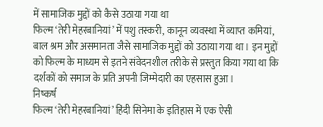में सामाजिक मुद्दों को कैसे उठाया गया था
फिल्म ‘तेरी मेहरबानियां’ में पशु तस्करी, कानून व्यवस्था में व्याप्त कमियां, बाल श्रम और असमानता जैसे सामाजिक मुद्दों को उठाया गया था। इन मुद्दों को फिल्म के माध्यम से इतने संवेदनशील तरीके से प्रस्तुत किया गया था कि दर्शकों को समाज के प्रति अपनी जिम्मेदारी का एहसास हुआ।
निष्कर्ष
फिल्म ‘तेरी मेहरबानियां’ हिंदी सिनेमा के इतिहास में एक ऐसी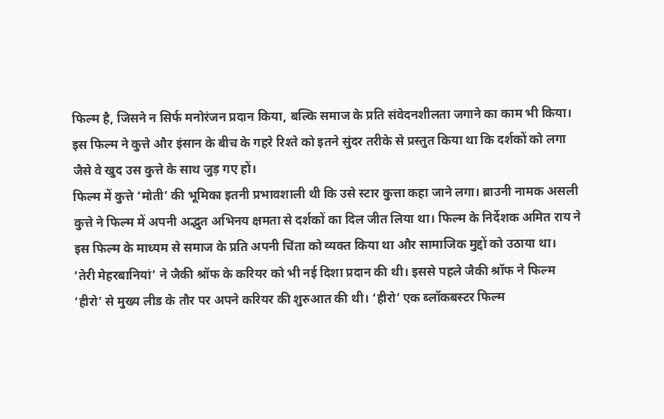फिल्म है, जिसने न सिर्फ मनोरंजन प्रदान किया, बल्कि समाज के प्रति संवेदनशीलता जगाने का काम भी किया। इस फिल्म ने कुत्ते और इंसान के बीच के गहरे रिश्ते को इतने सुंदर तरीके से प्रस्तुत किया था कि दर्शकों को लगा जैसे वे खुद उस कुत्ते के साथ जुड़ गए हों।
फिल्म में कुत्ते ‘मोती’ की भूमिका इतनी प्रभावशाली थी कि उसे स्टार कुत्ता कहा जाने लगा। ब्राउनी नामक असली कुत्ते ने फिल्म में अपनी अद्भुत अभिनय क्षमता से दर्शकों का दिल जीत लिया था। फिल्म के निर्देशक अमित राय ने इस फिल्म के माध्यम से समाज के प्रति अपनी चिंता को व्यक्त किया था और सामाजिक मुद्दों को उठाया था।
‘तेरी मेहरबानियां’ ने जैकी श्रॉफ के करियर को भी नई दिशा प्रदान की थी। इससे पहले जैकी श्रॉफ ने फिल्म ‘हीरो’ से मुख्य लीड के तौर पर अपने करियर की शुरुआत की थी। ‘हीरो’ एक ब्लॉकबस्टर फिल्म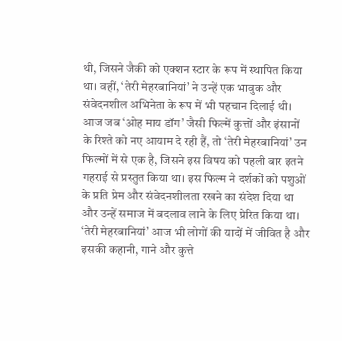थी, जिसने जैकी को एक्शन स्टार के रूप में स्थापित किया था। वहीं, ‘तेरी मेहरबानियां’ ने उन्हें एक भावुक और संवेदनशील अभिनेता के रूप में भी पहचान दिलाई थी।
आज जब ‘ओह माय डॉग’ जैसी फिल्में कुत्तों और इंसानों के रिश्ते को नए आयाम दे रही हैं, तो ‘तेरी मेहरबानियां’ उन फिल्मों में से एक है, जिसने इस विषय को पहली बार इतने गहराई से प्रस्तुत किया था। इस फिल्म ने दर्शकों को पशुओं के प्रति प्रेम और संवेदनशीलता रखने का संदेश दिया था और उन्हें समाज में बदलाव लाने के लिए प्रेरित किया था।
‘तेरी मेहरबानियां’ आज भी लोगों की यादों में जीवित है और इसकी कहानी, गाने और कुत्ते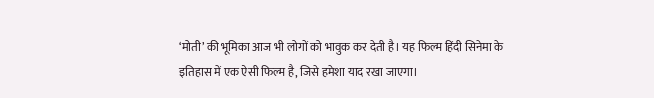‘मोती’ की भूमिका आज भी लोगों को भावुक कर देती है। यह फिल्म हिंदी सिनेमा के इतिहास में एक ऐसी फिल्म है, जिसे हमेशा याद रखा जाएगा।